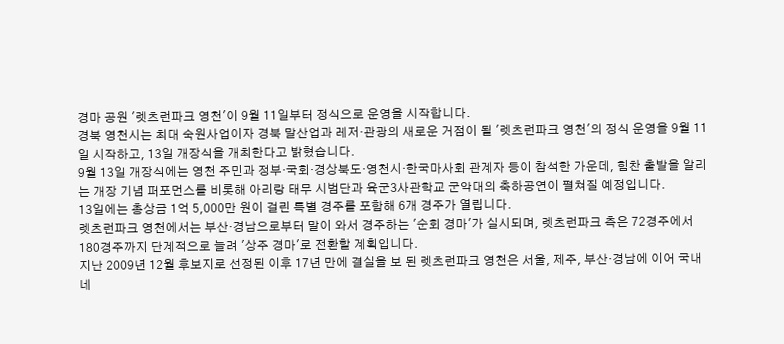경마 공원 '렛츠런파크 영천'이 9월 11일부터 정식으로 운영을 시작합니다.
경북 영천시는 최대 숙원사업이자 경북 말산업과 레저·관광의 새로운 거점이 될 '렛츠런파크 영천'의 정식 운영을 9월 11일 시작하고, 13일 개장식을 개최한다고 밝혔습니다.
9월 13일 개장식에는 영천 주민과 정부·국회·경상북도·영천시·한국마사회 관계자 등이 참석한 가운데, 힘찬 출발을 알리는 개장 기념 퍼포먼스를 비롯해 아리랑 태무 시범단과 육군3사관학교 군악대의 축하공연이 펼쳐질 예정입니다.
13일에는 총상금 1억 5,000만 원이 걸린 특별 경주를 포함해 6개 경주가 열립니다.
렛츠런파크 영천에서는 부산·경남으로부터 말이 와서 경주하는 '순회 경마'가 실시되며, 렛츠런파크 측은 72경주에서 180경주까지 단계적으로 늘려 '상주 경마'로 전환할 계획입니다.
지난 2009년 12월 후보지로 선정된 이후 17년 만에 결실을 보 된 렛츠런파크 영천은 서울, 제주, 부산·경남에 이어 국내 네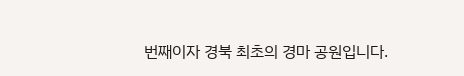번째이자 경북 최초의 경마 공원입니다.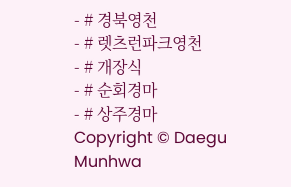- # 경북영천
- # 렛츠런파크영천
- # 개장식
- # 순회경마
- # 상주경마
Copyright © Daegu Munhwa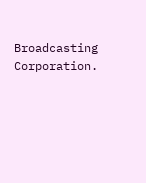Broadcasting Corporation.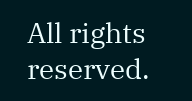All rights reserved.